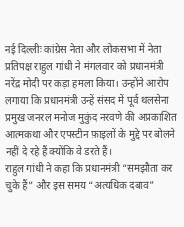नई दिल्लीः कांग्रेस नेता और लोकसभा में नेता प्रतिपक्ष राहुल गांधी ने मंगलवार को प्रधानमंत्री नरेंद्र मोदी पर कड़ा हमला किया। उन्होंने आरोप लगाया कि प्रधानमंत्री उन्हें संसद में पूर्व थलसेना प्रमुख जनरल मनोज मुकुंद नरवणे की अप्रकाशित आत्मकथा और एपस्टीन फ़ाइलों के मुद्दे पर बोलने नहीं दे रहे हैं क्योंकि वे डरते हैं।
राहुल गांधी ने कहा कि प्रधानमंत्री “समझौता कर चुके हैं” और इस समय “अत्यधिक दबाव”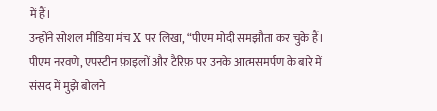में हैं।
उन्होंने सोशल मीडिया मंच X पर लिखा, “पीएम मोदी समझौता कर चुके हैं। पीएम नरवणे, एपस्टीन फ़ाइलों और टैरिफ़ पर उनके आत्मसमर्पण के बारे में संसद में मुझे बोलने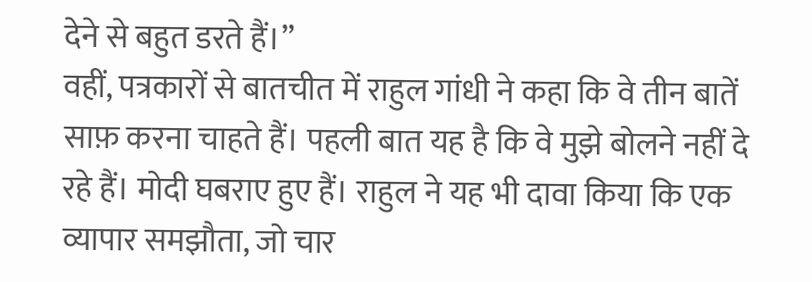देने से बहुत डरते हैं।”
वहीं, पत्रकारों से बातचीत में राहुल गांधी ने कहा कि वे तीन बातें साफ़ करना चाहते हैं। पहली बात यह है कि वे मुझे बोलने नहीं दे रहे हैं। मोदी घबराए हुए हैं। राहुल ने यह भी दावा किया कि एक व्यापार समझौता, जो चार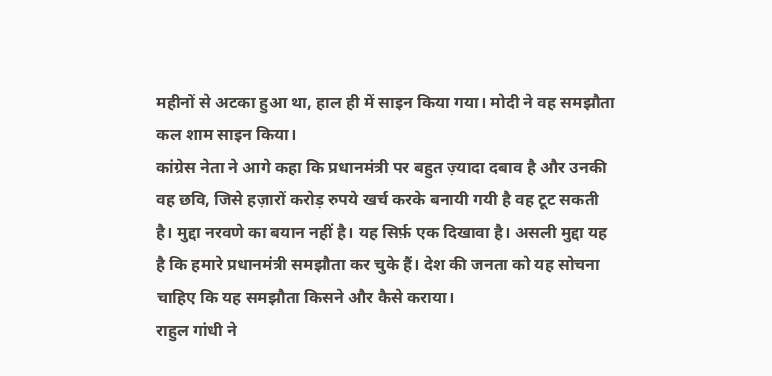महीनों से अटका हुआ था, हाल ही में साइन किया गया। मोदी ने वह समझौता कल शाम साइन किया।
कांग्रेस नेता ने आगे कहा कि प्रधानमंत्री पर बहुत ज़्यादा दबाव है और उनकी वह छवि, जिसे हज़ारों करोड़ रुपये खर्च करके बनायी गयी है वह टूट सकती है। मुद्दा नरवणे का बयान नहीं है। यह सिर्फ़ एक दिखावा है। असली मुद्दा यह है कि हमारे प्रधानमंत्री समझौता कर चुके हैं। देश की जनता को यह सोचना चाहिए कि यह समझौता किसने और कैसे कराया।
राहुल गांधी ने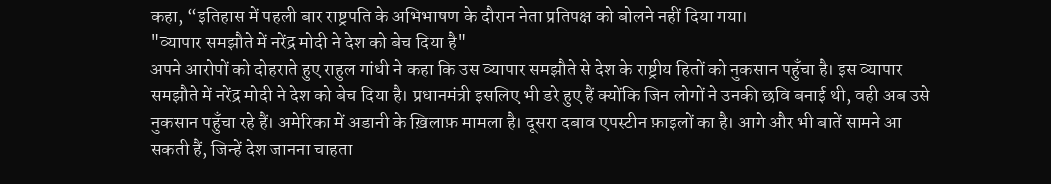कहा, “इतिहास में पहली बार राष्ट्रपति के अभिभाषण के दौरान नेता प्रतिपक्ष को बोलने नहीं दिया गया।
"व्यापार समझौते में नरेंद्र मोदी ने देश को बेच दिया है"
अपने आरोपों को दोहराते हुए राहुल गांधी ने कहा कि उस व्यापार समझौते से देश के राष्ट्रीय हितों को नुकसान पहुँचा है। इस व्यापार समझौते में नरेंद्र मोदी ने देश को बेच दिया है। प्रधानमंत्री इसलिए भी डरे हुए हैं क्योंकि जिन लोगों ने उनकी छवि बनाई थी, वही अब उसे नुकसान पहुँचा रहे हैं। अमेरिका में अडानी के ख़िलाफ़ मामला है। दूसरा दबाव एपस्टीन फ़ाइलों का है। आगे और भी बातें सामने आ सकती हैं, जिन्हें देश जानना चाहता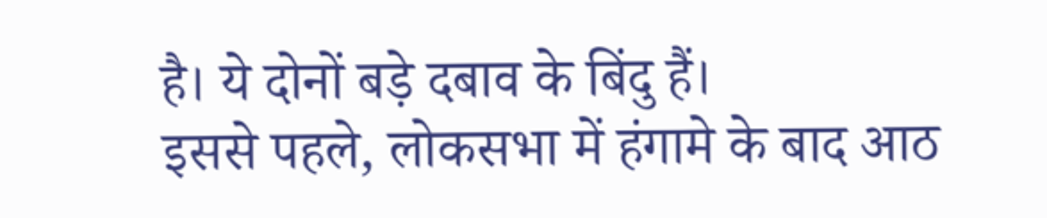है। ये दोनों बड़े दबाव के बिंदु हैं।
इससे पहले, लोकसभा में हंगामे के बाद आठ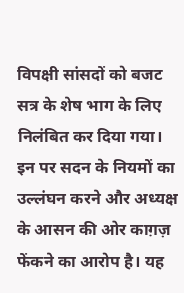विपक्षी सांसदों को बजट सत्र के शेष भाग के लिए निलंबित कर दिया गया। इन पर सदन के नियमों का उल्लंघन करने और अध्यक्ष के आसन की ओर काग़ज़ फेंकने का आरोप है। यह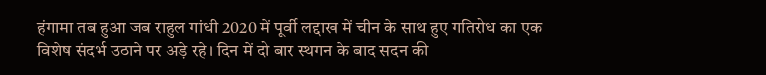हंगामा तब हुआ जब राहुल गांधी 2020 में पूर्वी लद्दाख में चीन के साथ हुए गतिरोध का एक विशेष संदर्भ उठाने पर अड़े रहे। दिन में दो बार स्थगन के बाद सदन की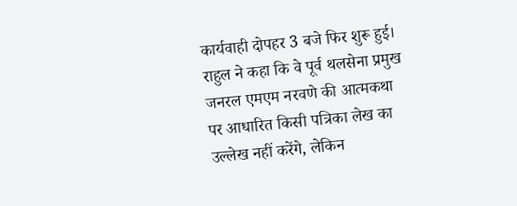कार्यवाही दोपहर 3 बजे फिर शुरू हुई। राहुल ने कहा कि वे पूर्व थलसेना प्रमुख जनरल एमएम नरवणे की आत्मकथा पर आधारित किसी पत्रिका लेख का उल्लेख नहीं करेंगे, लेकिन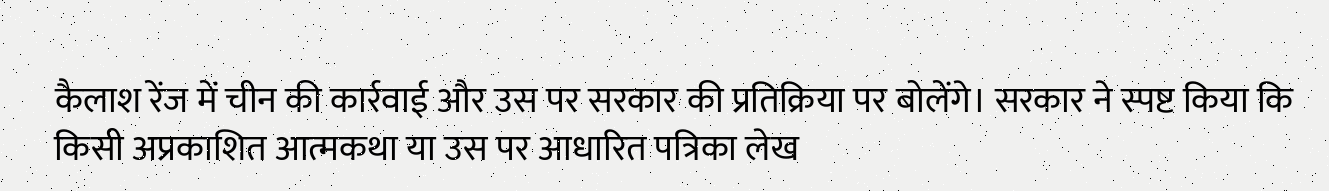कैलाश रेंज में चीन की कार्रवाई और उस पर सरकार की प्रतिक्रिया पर बोलेंगे। सरकार ने स्पष्ट किया कि किसी अप्रकाशित आत्मकथा या उस पर आधारित पत्रिका लेख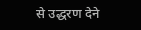से उद्धरण देने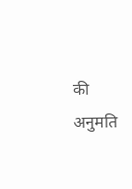की अनुमति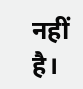नहीं है।